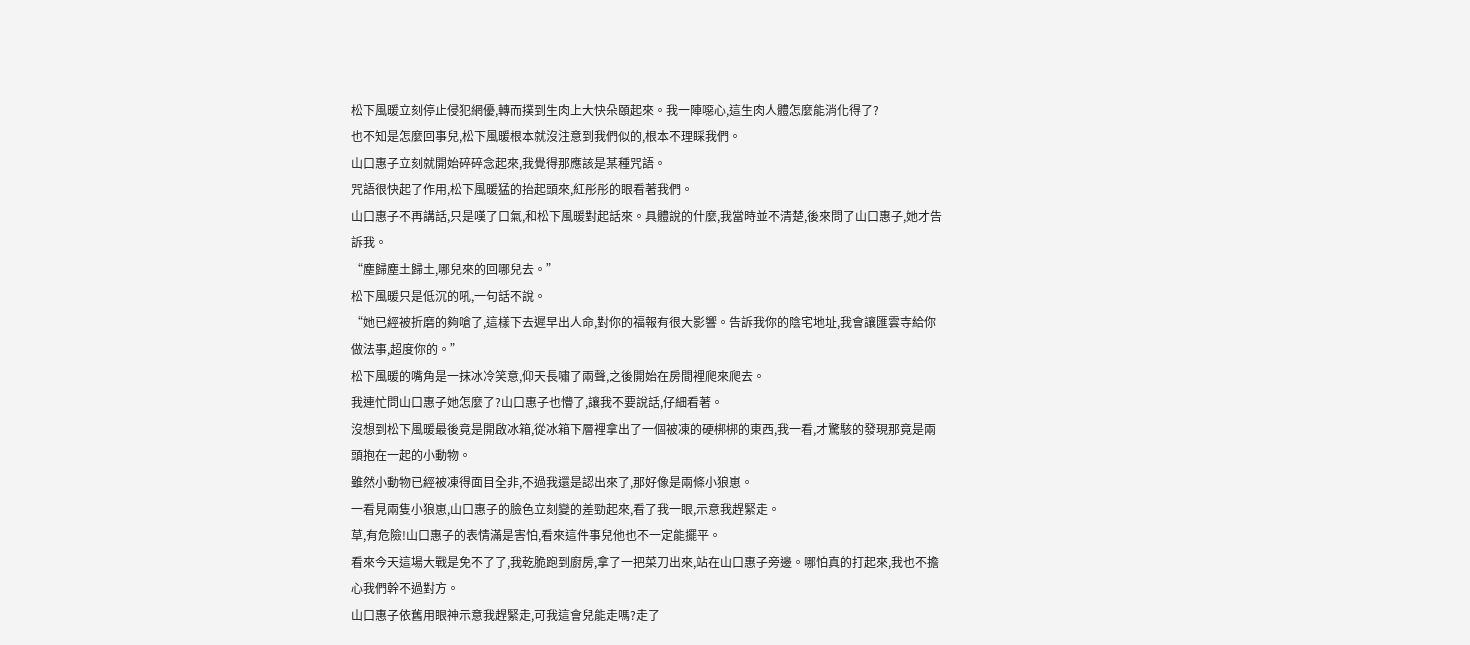松下風暖立刻停止侵犯網優,轉而撲到生肉上大快朵頤起來。我一陣噁心,這生肉人體怎麼能消化得了?
也不知是怎麼回事兒,松下風暖根本就沒注意到我們似的,根本不理睬我們。
山口惠子立刻就開始碎碎念起來,我覺得那應該是某種咒語。
咒語很快起了作用,松下風暖猛的抬起頭來,紅彤彤的眼看著我們。
山口惠子不再講話,只是嘆了口氣,和松下風暖對起話來。具體說的什麼,我當時並不清楚,後來問了山口惠子,她才告訴我。
“塵歸塵土歸土,哪兒來的回哪兒去。”
松下風暖只是低沉的吼,一句話不說。
“她已經被折磨的夠嗆了,這樣下去遲早出人命,對你的福報有很大影響。告訴我你的陰宅地址,我會讓匯雲寺給你做法事,超度你的。”
松下風暖的嘴角是一抹冰冷笑意,仰天長嘯了兩聲,之後開始在房間裡爬來爬去。
我連忙問山口惠子她怎麼了?山口惠子也懵了,讓我不要說話,仔細看著。
沒想到松下風暖最後竟是開啟冰箱,從冰箱下層裡拿出了一個被凍的硬梆梆的東西,我一看,才驚駭的發現那竟是兩頭抱在一起的小動物。
雖然小動物已經被凍得面目全非,不過我還是認出來了,那好像是兩條小狼崽。
一看見兩隻小狼崽,山口惠子的臉色立刻變的差勁起來,看了我一眼,示意我趕緊走。
草,有危險!山口惠子的表情滿是害怕,看來這件事兒他也不一定能擺平。
看來今天這場大戰是免不了了,我乾脆跑到廚房,拿了一把菜刀出來,站在山口惠子旁邊。哪怕真的打起來,我也不擔心我們幹不過對方。
山口惠子依舊用眼神示意我趕緊走,可我這會兒能走嗎?走了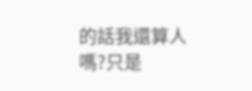的話我還算人嗎?只是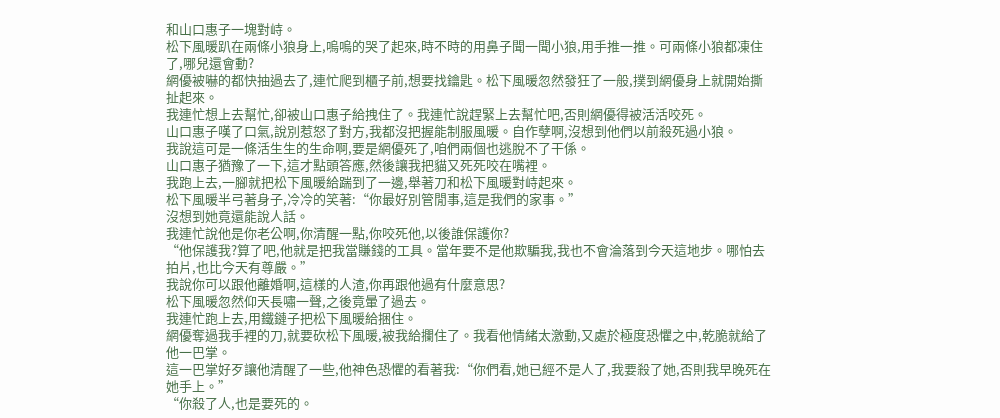和山口惠子一塊對峙。
松下風暖趴在兩條小狼身上,嗚嗚的哭了起來,時不時的用鼻子聞一聞小狼,用手推一推。可兩條小狼都凍住了,哪兒還會動?
網優被嚇的都快抽過去了,連忙爬到櫃子前,想要找鑰匙。松下風暖忽然發狂了一般,撲到網優身上就開始撕扯起來。
我連忙想上去幫忙,卻被山口惠子給拽住了。我連忙說趕緊上去幫忙吧,否則網優得被活活咬死。
山口惠子嘆了口氣,說別惹怒了對方,我都沒把握能制服風暖。自作孽啊,沒想到他們以前殺死過小狼。
我說這可是一條活生生的生命啊,要是網優死了,咱們兩個也逃脫不了干係。
山口惠子猶豫了一下,這才點頭答應,然後讓我把貓又死死咬在嘴裡。
我跑上去,一腳就把松下風暖給踹到了一邊,舉著刀和松下風暖對峙起來。
松下風暖半弓著身子,冷冷的笑著:“你最好別管閒事,這是我們的家事。”
沒想到她竟還能說人話。
我連忙說他是你老公啊,你清醒一點,你咬死他,以後誰保護你?
“他保護我?算了吧,他就是把我當賺錢的工具。當年要不是他欺騙我,我也不會淪落到今天這地步。哪怕去拍片,也比今天有尊嚴。”
我說你可以跟他離婚啊,這樣的人渣,你再跟他過有什麼意思?
松下風暖忽然仰天長嘯一聲,之後竟暈了過去。
我連忙跑上去,用鐵鏈子把松下風暖給捆住。
網優奪過我手裡的刀,就要砍松下風暖,被我給攔住了。我看他情緒太激動,又處於極度恐懼之中,乾脆就給了他一巴掌。
這一巴掌好歹讓他清醒了一些,他神色恐懼的看著我:“你們看,她已經不是人了,我要殺了她,否則我早晚死在她手上。”
“你殺了人,也是要死的。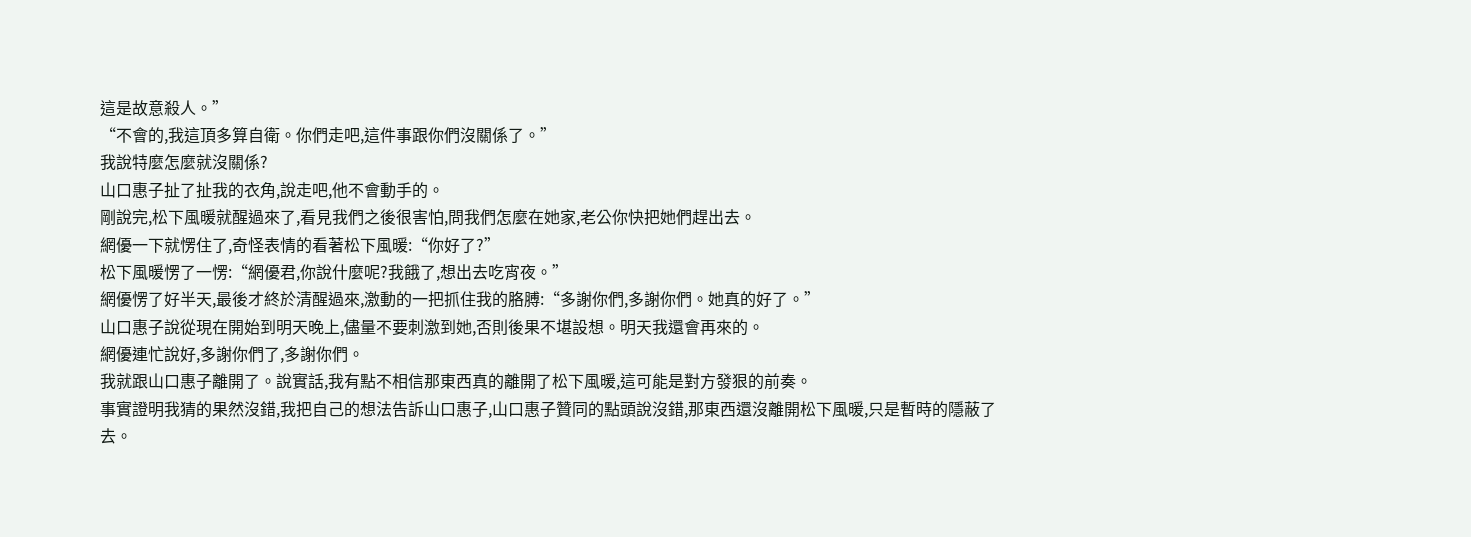這是故意殺人。”
“不會的,我這頂多算自衛。你們走吧,這件事跟你們沒關係了。”
我說特麼怎麼就沒關係?
山口惠子扯了扯我的衣角,說走吧,他不會動手的。
剛說完,松下風暖就醒過來了,看見我們之後很害怕,問我們怎麼在她家,老公你快把她們趕出去。
網優一下就愣住了,奇怪表情的看著松下風暖:“你好了?”
松下風暖愣了一愣:“網優君,你說什麼呢?我餓了,想出去吃宵夜。”
網優愣了好半天,最後才終於清醒過來,激動的一把抓住我的胳膊:“多謝你們,多謝你們。她真的好了。”
山口惠子說從現在開始到明天晚上,儘量不要刺激到她,否則後果不堪設想。明天我還會再來的。
網優連忙說好,多謝你們了,多謝你們。
我就跟山口惠子離開了。說實話,我有點不相信那東西真的離開了松下風暖,這可能是對方發狠的前奏。
事實證明我猜的果然沒錯,我把自己的想法告訴山口惠子,山口惠子贊同的點頭說沒錯,那東西還沒離開松下風暖,只是暫時的隱蔽了去。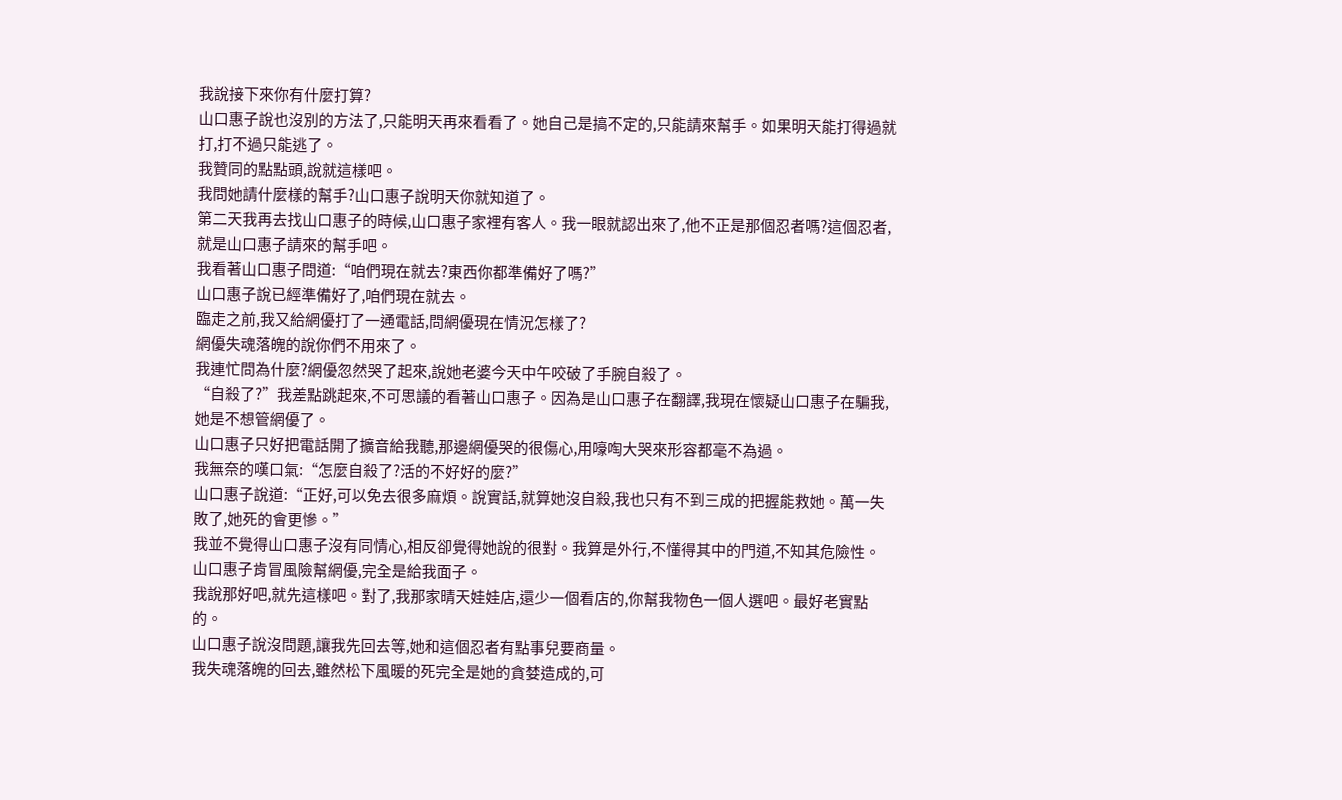我說接下來你有什麼打算?
山口惠子說也沒別的方法了,只能明天再來看看了。她自己是搞不定的,只能請來幫手。如果明天能打得過就打,打不過只能逃了。
我贊同的點點頭,說就這樣吧。
我問她請什麼樣的幫手?山口惠子說明天你就知道了。
第二天我再去找山口惠子的時候,山口惠子家裡有客人。我一眼就認出來了,他不正是那個忍者嗎?這個忍者,就是山口惠子請來的幫手吧。
我看著山口惠子問道:“咱們現在就去?東西你都準備好了嗎?”
山口惠子說已經準備好了,咱們現在就去。
臨走之前,我又給網優打了一通電話,問網優現在情況怎樣了?
網優失魂落魄的說你們不用來了。
我連忙問為什麼?網優忽然哭了起來,說她老婆今天中午咬破了手腕自殺了。
“自殺了?”我差點跳起來,不可思議的看著山口惠子。因為是山口惠子在翻譯,我現在懷疑山口惠子在騙我,她是不想管網優了。
山口惠子只好把電話開了擴音給我聽,那邊網優哭的很傷心,用嚎啕大哭來形容都毫不為過。
我無奈的嘆口氣:“怎麼自殺了?活的不好好的麼?”
山口惠子說道:“正好,可以免去很多麻煩。說實話,就算她沒自殺,我也只有不到三成的把握能救她。萬一失敗了,她死的會更慘。”
我並不覺得山口惠子沒有同情心,相反卻覺得她說的很對。我算是外行,不懂得其中的門道,不知其危險性。山口惠子肯冒風險幫網優,完全是給我面子。
我說那好吧,就先這樣吧。對了,我那家晴天娃娃店,還少一個看店的,你幫我物色一個人選吧。最好老實點的。
山口惠子說沒問題,讓我先回去等,她和這個忍者有點事兒要商量。
我失魂落魄的回去,雖然松下風暖的死完全是她的貪婪造成的,可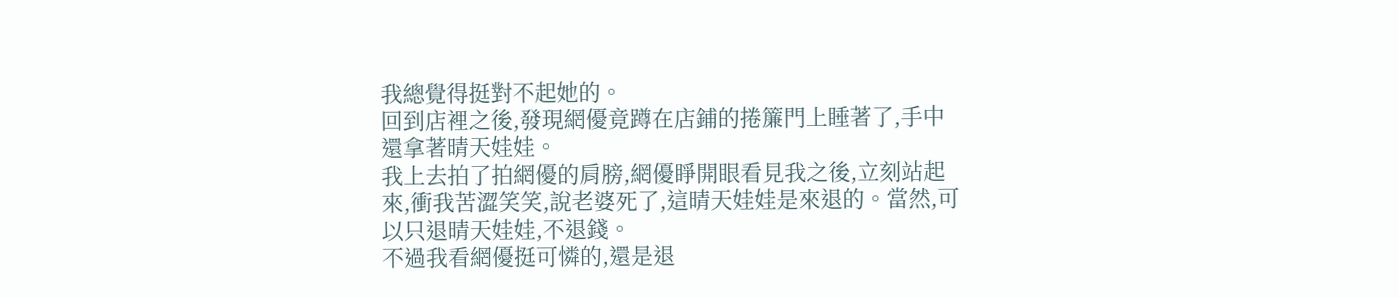我總覺得挺對不起她的。
回到店裡之後,發現網優竟蹲在店鋪的捲簾門上睡著了,手中還拿著晴天娃娃。
我上去拍了拍網優的肩膀,網優睜開眼看見我之後,立刻站起來,衝我苦澀笑笑,說老婆死了,這晴天娃娃是來退的。當然,可以只退晴天娃娃,不退錢。
不過我看網優挺可憐的,還是退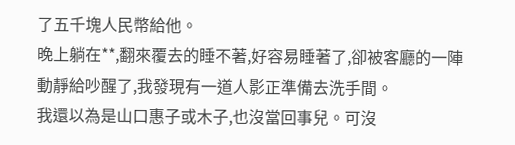了五千塊人民幣給他。
晚上躺在**,翻來覆去的睡不著,好容易睡著了,卻被客廳的一陣動靜給吵醒了,我發現有一道人影正準備去洗手間。
我還以為是山口惠子或木子,也沒當回事兒。可沒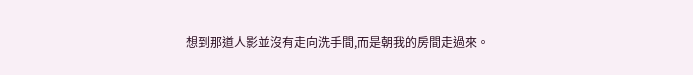想到那道人影並沒有走向洗手間,而是朝我的房間走過來。